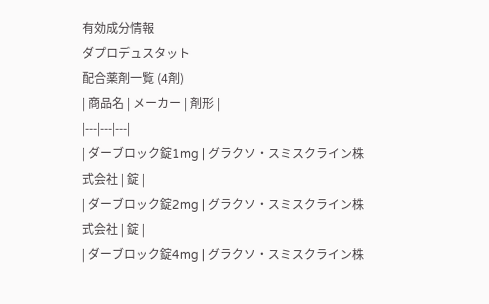有効成分情報
ダプロデュスタット
配合薬剤一覧 (4剤)
| 商品名 | メーカー | 剤形 |
|---|---|---|
| ダーブロック錠1mg | グラクソ・スミスクライン株式会社 | 錠 |
| ダーブロック錠2mg | グラクソ・スミスクライン株式会社 | 錠 |
| ダーブロック錠4mg | グラクソ・スミスクライン株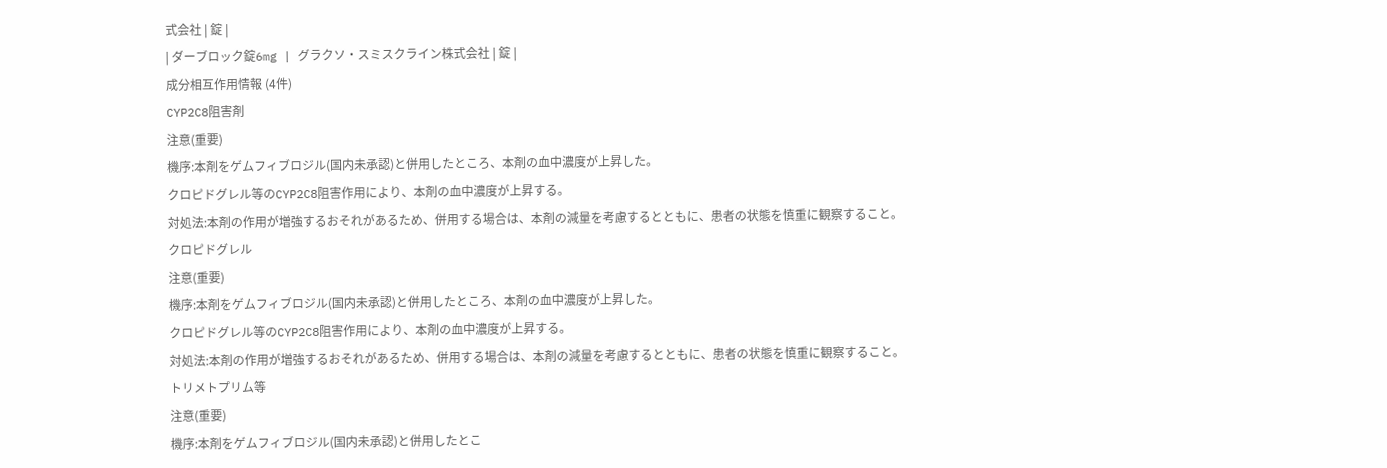式会社 | 錠 |
| ダーブロック錠6mg | グラクソ・スミスクライン株式会社 | 錠 |
成分相互作用情報 (4件)
CYP2C8阻害剤
注意(重要)
機序:本剤をゲムフィブロジル(国内未承認)と併用したところ、本剤の血中濃度が上昇した。
クロピドグレル等のCYP2C8阻害作用により、本剤の血中濃度が上昇する。
対処法:本剤の作用が増強するおそれがあるため、併用する場合は、本剤の減量を考慮するとともに、患者の状態を慎重に観察すること。
クロピドグレル
注意(重要)
機序:本剤をゲムフィブロジル(国内未承認)と併用したところ、本剤の血中濃度が上昇した。
クロピドグレル等のCYP2C8阻害作用により、本剤の血中濃度が上昇する。
対処法:本剤の作用が増強するおそれがあるため、併用する場合は、本剤の減量を考慮するとともに、患者の状態を慎重に観察すること。
トリメトプリム等
注意(重要)
機序:本剤をゲムフィブロジル(国内未承認)と併用したとこ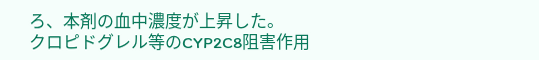ろ、本剤の血中濃度が上昇した。
クロピドグレル等のCYP2C8阻害作用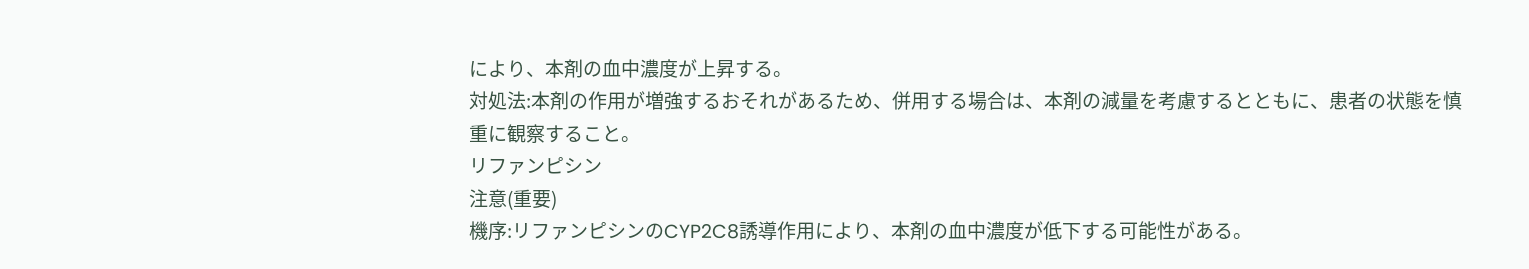により、本剤の血中濃度が上昇する。
対処法:本剤の作用が増強するおそれがあるため、併用する場合は、本剤の減量を考慮するとともに、患者の状態を慎重に観察すること。
リファンピシン
注意(重要)
機序:リファンピシンのCYP2C8誘導作用により、本剤の血中濃度が低下する可能性がある。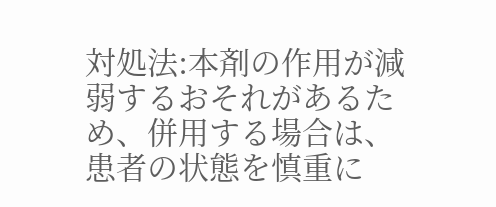対処法:本剤の作用が減弱するおそれがあるため、併用する場合は、患者の状態を慎重に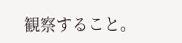観察すること。